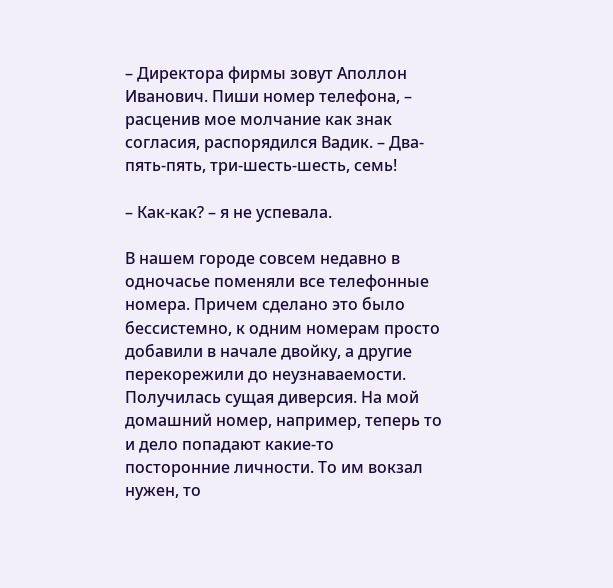– Директора фирмы зовут Аполлон Иванович. Пиши номер телефона, – расценив мое молчание как знак согласия, распорядился Вадик. – Два-пять-пять, три-шесть-шесть, семь!

– Как-как? – я не успевала.

В нашем городе совсем недавно в одночасье поменяли все телефонные номера. Причем сделано это было бессистемно, к одним номерам просто добавили в начале двойку, а другие перекорежили до неузнаваемости. Получилась сущая диверсия. На мой домашний номер, например, теперь то и дело попадают какие-то посторонние личности. То им вокзал нужен, то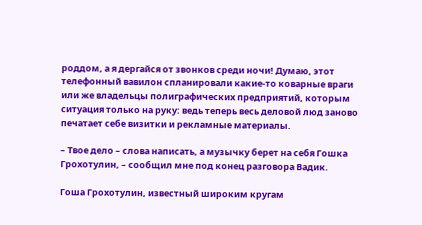роддом, а я дергайся от звонков среди ночи! Думаю, этот телефонный вавилон спланировали какие-то коварные враги или же владельцы полиграфических предприятий, которым ситуация только на руку: ведь теперь весь деловой люд заново печатает себе визитки и рекламные материалы.

– Твое дело – слова написать, а музычку берет на себя Гошка Грохотулин, – сообщил мне под конец разговора Вадик.

Гоша Грохотулин, известный широким кругам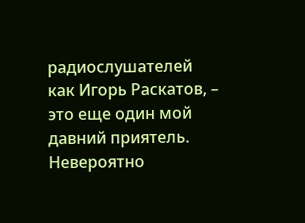радиослушателей как Игорь Раскатов, – это еще один мой давний приятель. Невероятно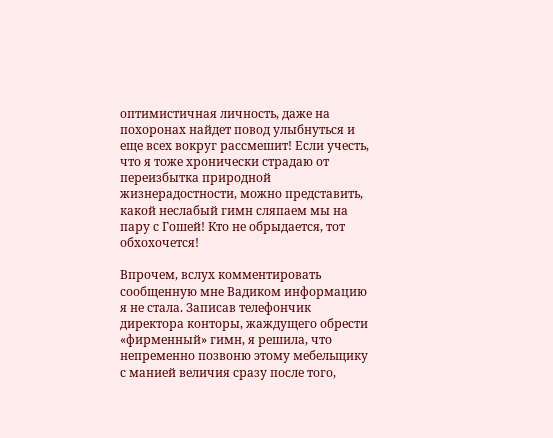оптимистичная личность, даже на похоронах найдет повод улыбнуться и еще всех вокруг рассмешит! Если учесть, что я тоже хронически страдаю от переизбытка природной жизнерадостности, можно представить, какой неслабый гимн сляпаем мы на пару с Гошей! Кто не обрыдается, тот обхохочется!

Впрочем, вслух комментировать сообщенную мне Вадиком информацию я не стала. Записав телефончик директора конторы, жаждущего обрести «фирменный» гимн, я решила, что непременно позвоню этому мебельщику с манией величия сразу после того,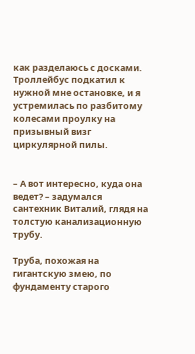как разделаюсь с досками. Троллейбус подкатил к нужной мне остановке, и я устремилась по разбитому колесами проулку на призывный визг циркулярной пилы.


– А вот интересно, куда она ведет? – задумался сантехник Виталий, глядя на толстую канализационную трубу.

Труба, похожая на гигантскую змею, по фундаменту старого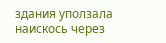здания уползала наискось через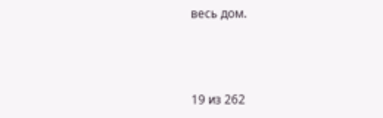весь дом.



19 из 262